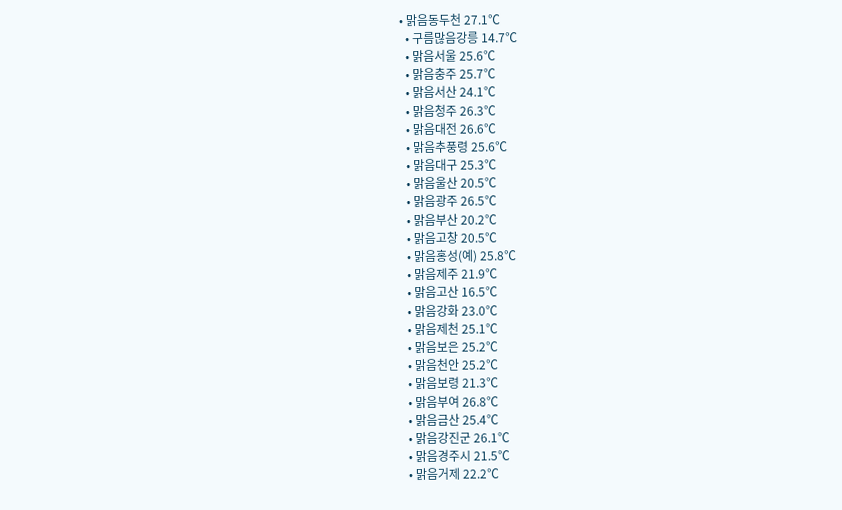• 맑음동두천 27.1℃
  • 구름많음강릉 14.7℃
  • 맑음서울 25.6℃
  • 맑음충주 25.7℃
  • 맑음서산 24.1℃
  • 맑음청주 26.3℃
  • 맑음대전 26.6℃
  • 맑음추풍령 25.6℃
  • 맑음대구 25.3℃
  • 맑음울산 20.5℃
  • 맑음광주 26.5℃
  • 맑음부산 20.2℃
  • 맑음고창 20.5℃
  • 맑음홍성(예) 25.8℃
  • 맑음제주 21.9℃
  • 맑음고산 16.5℃
  • 맑음강화 23.0℃
  • 맑음제천 25.1℃
  • 맑음보은 25.2℃
  • 맑음천안 25.2℃
  • 맑음보령 21.3℃
  • 맑음부여 26.8℃
  • 맑음금산 25.4℃
  • 맑음강진군 26.1℃
  • 맑음경주시 21.5℃
  • 맑음거제 22.2℃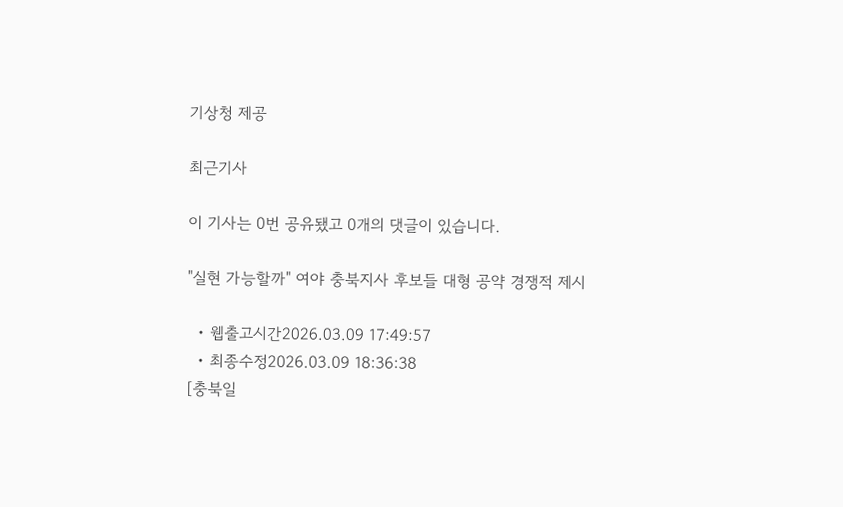기상청 제공

최근기사

이 기사는 0번 공유됐고 0개의 댓글이 있습니다.

"실현 가능할까" 여야 충북지사 후보들 대형 공약 경쟁적 제시

  • 웹출고시간2026.03.09 17:49:57
  • 최종수정2026.03.09 18:36:38
[충북일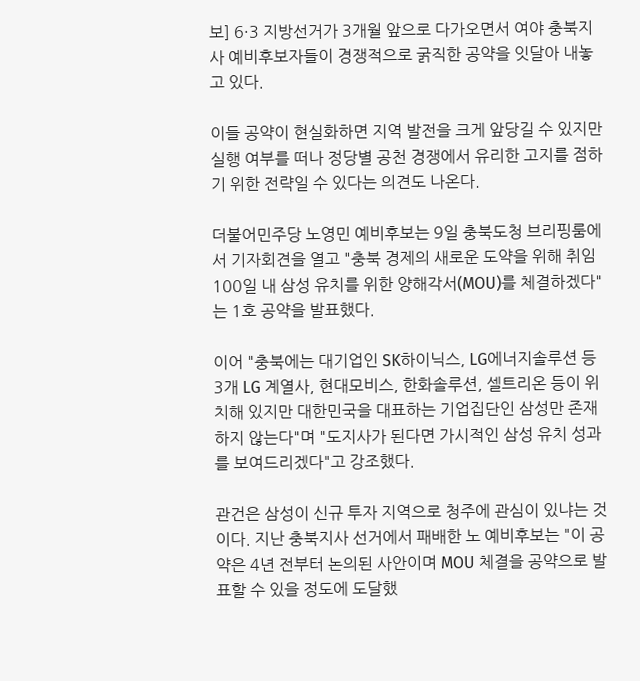보] 6·3 지방선거가 3개월 앞으로 다가오면서 여야 충북지사 예비후보자들이 경쟁적으로 굵직한 공약을 잇달아 내놓고 있다.

이들 공약이 현실화하면 지역 발전을 크게 앞당길 수 있지만 실행 여부를 떠나 정당별 공천 경쟁에서 유리한 고지를 점하기 위한 전략일 수 있다는 의견도 나온다.

더불어민주당 노영민 예비후보는 9일 충북도청 브리핑룸에서 기자회견을 열고 "충북 경제의 새로운 도약을 위해 취임 100일 내 삼성 유치를 위한 양해각서(MOU)를 체결하겠다"는 1호 공약을 발표했다.

이어 "충북에는 대기업인 SK하이닉스, LG에너지솔루션 등 3개 LG 계열사, 현대모비스, 한화솔루션, 셀트리온 등이 위치해 있지만 대한민국을 대표하는 기업집단인 삼성만 존재하지 않는다"며 "도지사가 된다면 가시적인 삼성 유치 성과를 보여드리겠다"고 강조했다.

관건은 삼성이 신규 투자 지역으로 청주에 관심이 있냐는 것이다. 지난 충북지사 선거에서 패배한 노 예비후보는 "이 공약은 4년 전부터 논의된 사안이며 MOU 체결을 공약으로 발표할 수 있을 정도에 도달했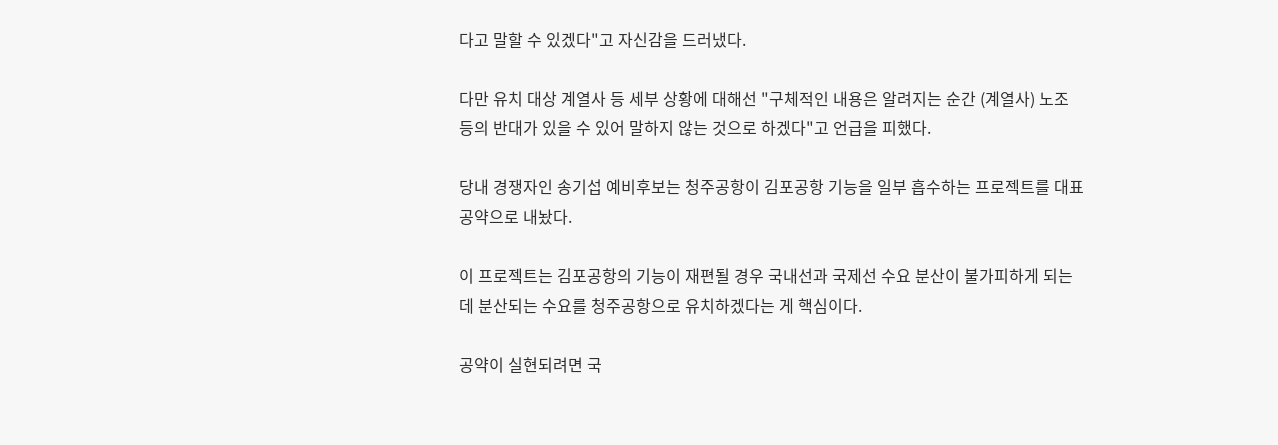다고 말할 수 있겠다"고 자신감을 드러냈다.

다만 유치 대상 계열사 등 세부 상황에 대해선 "구체적인 내용은 알려지는 순간 (계열사) 노조 등의 반대가 있을 수 있어 말하지 않는 것으로 하겠다"고 언급을 피했다.

당내 경쟁자인 송기섭 예비후보는 청주공항이 김포공항 기능을 일부 흡수하는 프로젝트를 대표 공약으로 내놨다.

이 프로젝트는 김포공항의 기능이 재편될 경우 국내선과 국제선 수요 분산이 불가피하게 되는데 분산되는 수요를 청주공항으로 유치하겠다는 게 핵심이다.

공약이 실현되려면 국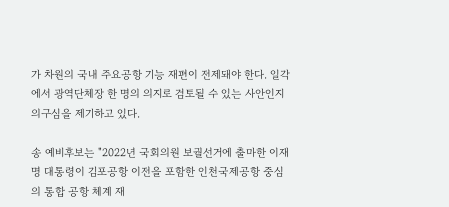가 차원의 국내 주요공항 기능 재편이 전제돼야 한다. 일각에서 광역단체장 한 명의 의지로 검토될 수 있는 사안인지 의구심을 제기하고 있다.

송 예비후보는 "2022년 국회의원 보궐선거에 출마한 이재명 대통령이 김포공항 이전을 포함한 인천국제공항 중심의 통합 공항 체계 재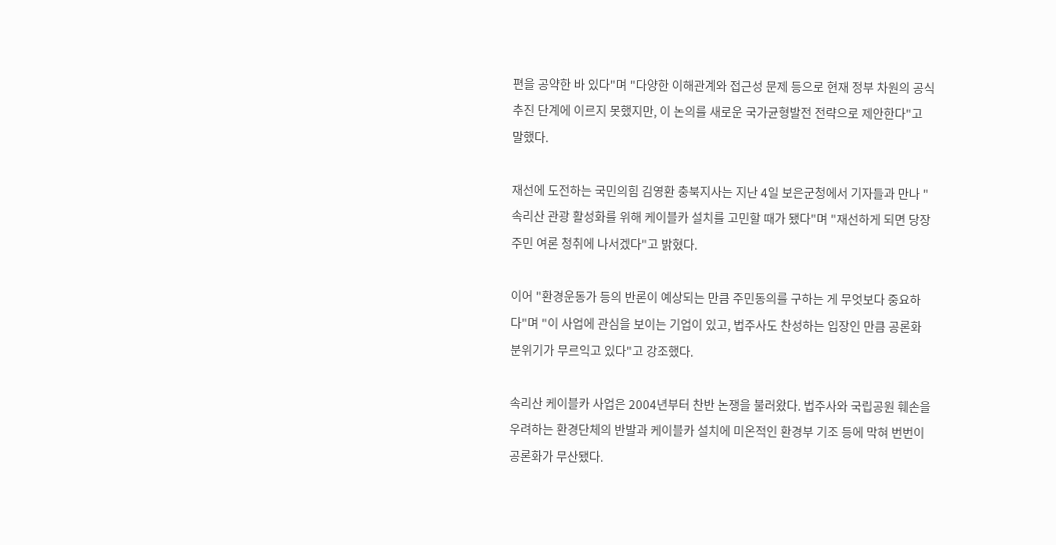편을 공약한 바 있다"며 "다양한 이해관계와 접근성 문제 등으로 현재 정부 차원의 공식 추진 단계에 이르지 못했지만, 이 논의를 새로운 국가균형발전 전략으로 제안한다"고 말했다.

재선에 도전하는 국민의힘 김영환 충북지사는 지난 4일 보은군청에서 기자들과 만나 "속리산 관광 활성화를 위해 케이블카 설치를 고민할 때가 됐다"며 "재선하게 되면 당장 주민 여론 청취에 나서겠다"고 밝혔다.

이어 "환경운동가 등의 반론이 예상되는 만큼 주민동의를 구하는 게 무엇보다 중요하다"며 "이 사업에 관심을 보이는 기업이 있고, 법주사도 찬성하는 입장인 만큼 공론화 분위기가 무르익고 있다"고 강조했다.

속리산 케이블카 사업은 2004년부터 찬반 논쟁을 불러왔다. 법주사와 국립공원 훼손을 우려하는 환경단체의 반발과 케이블카 설치에 미온적인 환경부 기조 등에 막혀 번번이 공론화가 무산됐다.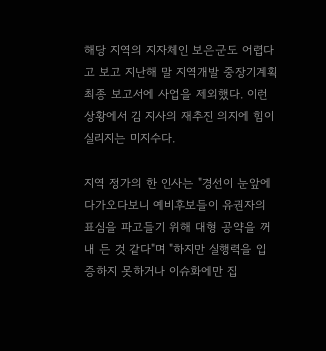해당 지역의 지자체인 보은군도 어렵다고 보고 지난해 말 지역개발 중장기계획 최종 보고서에 사업을 제외했다. 이런 상황에서 김 지사의 재추진 의지에 힘이 실리지는 미지수다.

지역 정가의 한 인사는 "경선이 눈앞에 다가오다보니 예비후보들이 유권자의 표심을 파고들기 위해 대형 공약을 꺼내 든 것 같다"며 "하지만 실행력을 입증하지 못하거나 이슈화에만 집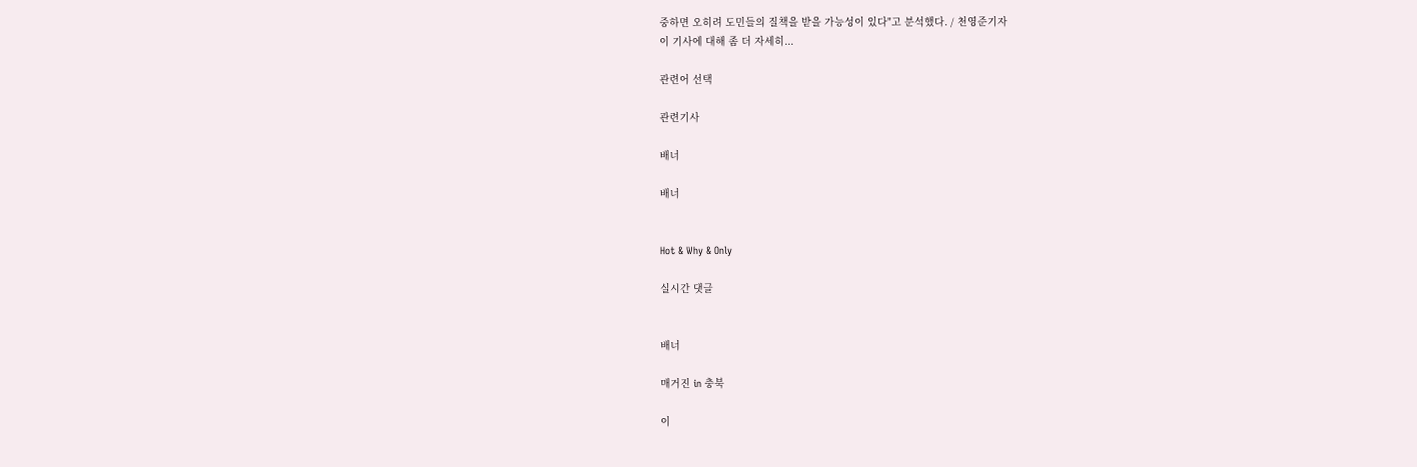중하면 오히려 도민들의 질책을 받을 가능성이 있다"고 분석했다. / 천영준기자
이 기사에 대해 좀 더 자세히...

관련어 선택

관련기사

배너

배너


Hot & Why & Only

실시간 댓글


배너

매거진 in 충북

이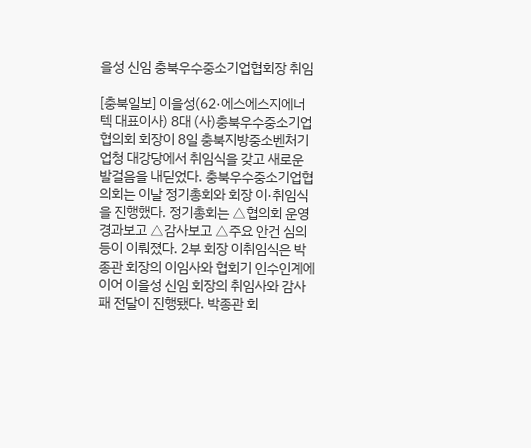을성 신임 충북우수중소기업협회장 취임

[충북일보] 이을성(62·에스에스지에너텍 대표이사) 8대 (사)충북우수중소기업협의회 회장이 8일 충북지방중소벤처기업청 대강당에서 취임식을 갖고 새로운 발걸음을 내딛었다. 충북우수중소기업협의회는 이날 정기총회와 회장 이·취임식을 진행했다. 정기총회는 △협의회 운영 경과보고 △감사보고 △주요 안건 심의 등이 이뤄졌다. 2부 회장 이취임식은 박종관 회장의 이임사와 협회기 인수인계에 이어 이을성 신임 회장의 취임사와 감사패 전달이 진행됐다. 박종관 회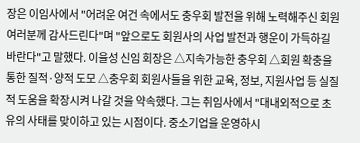장은 이임사에서 "어려운 여건 속에서도 충우회 발전을 위해 노력해주신 회원여러분께 감사드린다"며 "앞으로도 회원사의 사업 발전과 행운이 가득하길 바란다"고 말했다. 이을성 신임 회장은 △지속가능한 충우회 △회원 확충을 통한 질적·양적 도모 △충우회 회원사들을 위한 교육, 정보, 지원사업 등 실질적 도움을 확장시켜 나갈 것을 약속했다. 그는 취임사에서 "대내외적으로 초유의 사태를 맞이하고 있는 시점이다. 중소기업을 운영하시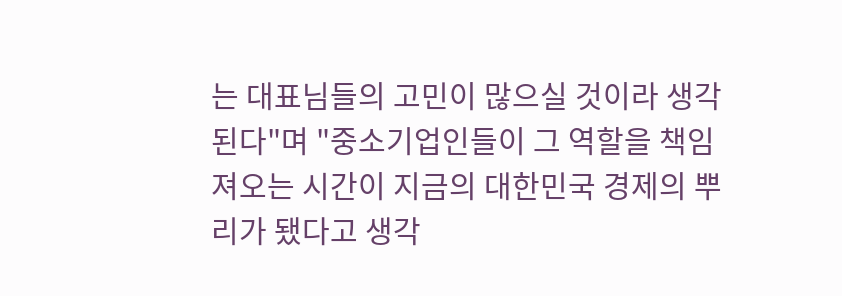는 대표님들의 고민이 많으실 것이라 생각된다"며 "중소기업인들이 그 역할을 책임져오는 시간이 지금의 대한민국 경제의 뿌리가 됐다고 생각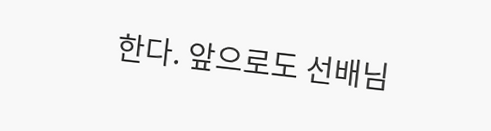한다. 앞으로도 선배님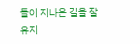들이 지나온 길을 잘 유지